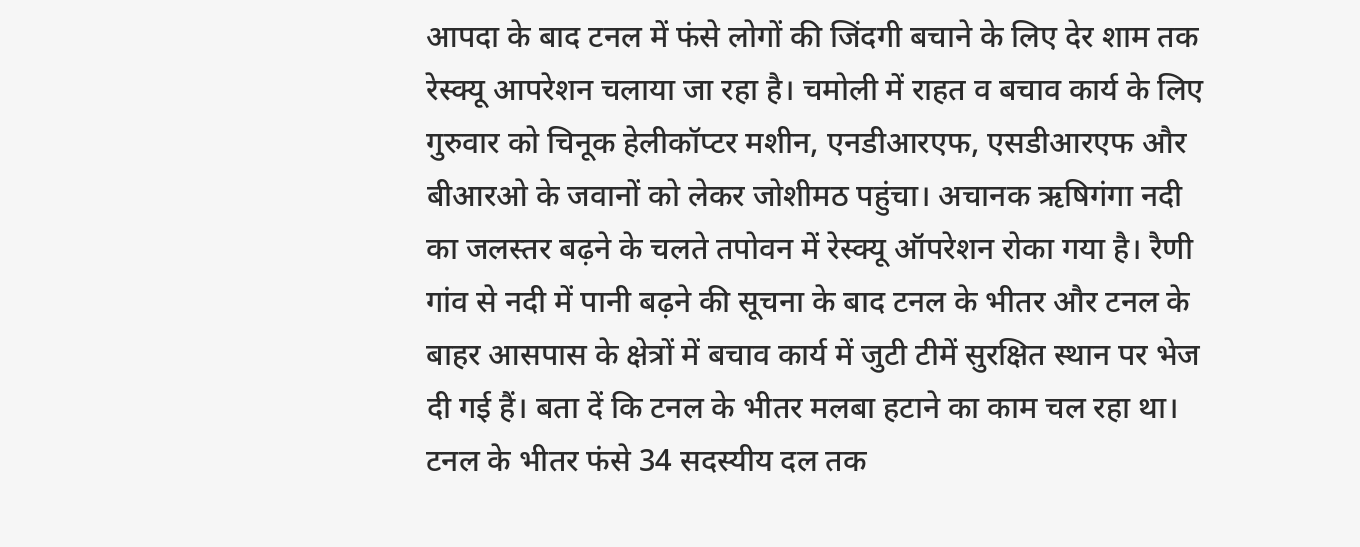आपदा के बाद टनल में फंसे लोगों की जिंदगी बचाने के लिए देर शाम तक रेस्क्यू आपरेशन चलाया जा रहा है। चमोली में राहत व बचाव कार्य के लिए गुरुवार को चिनूक हेलीकॉप्टर मशीन, एनडीआरएफ, एसडीआरएफ और बीआरओ के जवानों को लेकर जोशीमठ पहुंचा। अचानक ऋषिगंगा नदी का जलस्तर बढ़ने के चलते तपोवन में रेस्क्यू ऑपरेशन रोका गया है। रैणी गांव से नदी में पानी बढ़ने की सूचना के बाद टनल के भीतर और टनल के बाहर आसपास के क्षेत्रों में बचाव कार्य में जुटी टीमें सुरक्षित स्थान पर भेज दी गई हैं। बता दें कि टनल के भीतर मलबा हटाने का काम चल रहा था। टनल के भीतर फंसे 34 सदस्यीय दल तक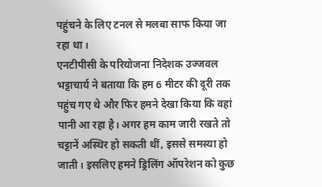पहुंचने के लिए टनल से मलबा साफ किया जा रहा था।
एनटीपीसी के परियोजना निदेशक उज्जवल भट्टाचार्य ने बताया कि हम 6 मीटर की दूरी तक पहुंच गए थे और फिर हमने देखा किया कि वहां पानी आ रहा है। अगर हम काम जारी रखते तो चट्टानें अस्थिर हो सकती थीं, इससे समस्या हो जाती। इसलिए हमने ड्रिलिंग ऑपरेशन को कुछ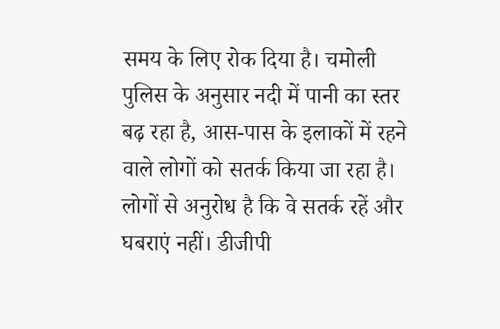समय के लिए रोक दिया है। चमोली पुलिस के अनुसार नदी में पानी का स्तर बढ़ रहा है, आस-पास के इलाकों में रहने वाले लोगों को सतर्क किया जा रहा है। लोगों से अनुरोध है कि वे सतर्क रहें और घबराएं नहीं। डीजीपी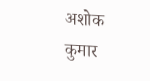अशोक कुमार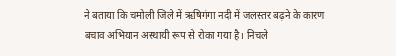ने बताया कि चमोली जिले में ऋषिगंगा नदी में जलस्तर बढ़ने के कारण बचाव अभियान अस्थायी रूप से रोका गया है। निचले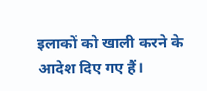इलाकों को खाली करने के आदेश दिए गए हैं।